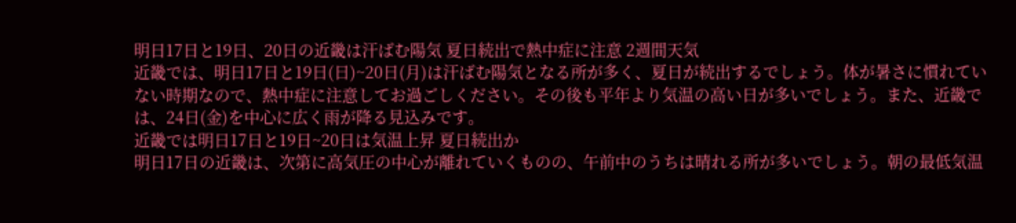明日17日と19日、20日の近畿は汗ばむ陽気 夏日続出で熱中症に注意 2週間天気
近畿では、明日17日と19日(日)~20日(月)は汗ばむ陽気となる所が多く、夏日が続出するでしょう。体が暑さに慣れていない時期なので、熱中症に注意してお過ごしください。その後も平年より気温の高い日が多いでしょう。また、近畿では、24日(金)を中心に広く雨が降る見込みです。
近畿では明日17日と19日~20日は気温上昇 夏日続出か
明日17日の近畿は、次第に高気圧の中心が離れていくものの、午前中のうちは晴れる所が多いでしょう。朝の最低気温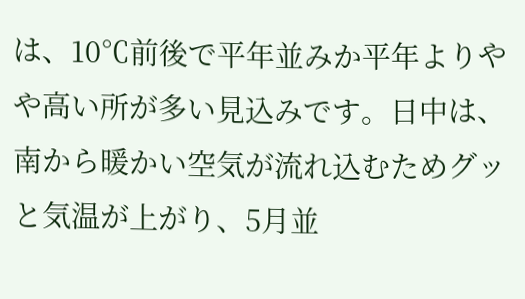は、10℃前後で平年並みか平年よりやや高い所が多い見込みです。日中は、南から暖かい空気が流れ込むためグッと気温が上がり、5月並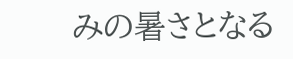みの暑さとなる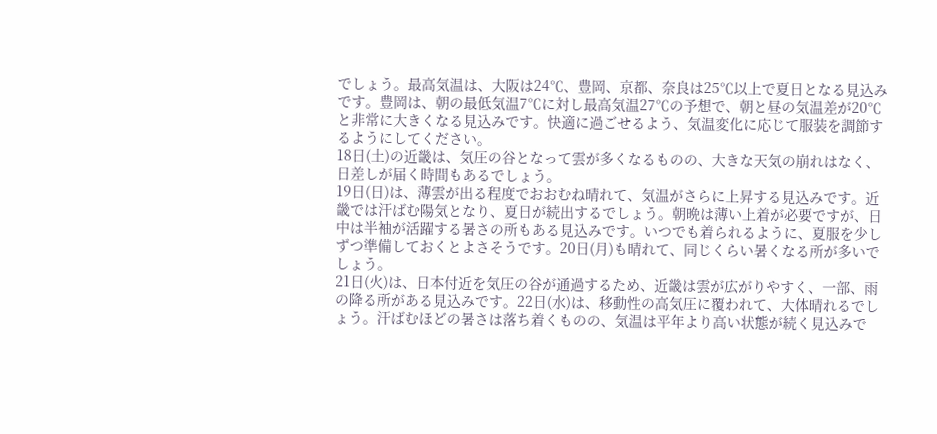でしょう。最高気温は、大阪は24℃、豊岡、京都、奈良は25℃以上で夏日となる見込みです。豊岡は、朝の最低気温7℃に対し最高気温27℃の予想で、朝と昼の気温差が20℃と非常に大きくなる見込みです。快適に過ごせるよう、気温変化に応じて服装を調節するようにしてください。
18日(土)の近畿は、気圧の谷となって雲が多くなるものの、大きな天気の崩れはなく、日差しが届く時間もあるでしょう。
19日(日)は、薄雲が出る程度でおおむね晴れて、気温がさらに上昇する見込みです。近畿では汗ばむ陽気となり、夏日が続出するでしょう。朝晩は薄い上着が必要ですが、日中は半袖が活躍する暑さの所もある見込みです。いつでも着られるように、夏服を少しずつ準備しておくとよさそうです。20日(月)も晴れて、同じくらい暑くなる所が多いでしょう。
21日(火)は、日本付近を気圧の谷が通過するため、近畿は雲が広がりやすく、一部、雨の降る所がある見込みです。22日(水)は、移動性の高気圧に覆われて、大体晴れるでしょう。汗ばむほどの暑さは落ち着くものの、気温は平年より高い状態が続く見込みで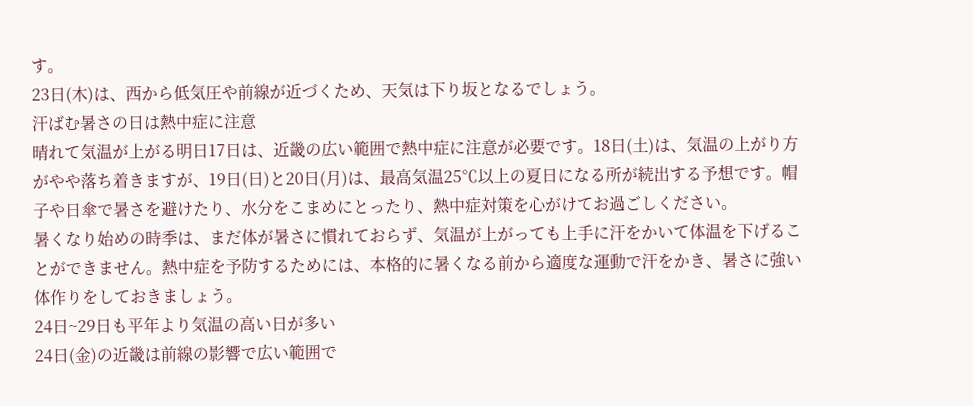す。
23日(木)は、西から低気圧や前線が近づくため、天気は下り坂となるでしょう。
汗ばむ暑さの日は熱中症に注意
晴れて気温が上がる明日17日は、近畿の広い範囲で熱中症に注意が必要です。18日(土)は、気温の上がり方がやや落ち着きますが、19日(日)と20日(月)は、最高気温25℃以上の夏日になる所が続出する予想です。帽子や日傘で暑さを避けたり、水分をこまめにとったり、熱中症対策を心がけてお過ごしください。
暑くなり始めの時季は、まだ体が暑さに慣れておらず、気温が上がっても上手に汗をかいて体温を下げることができません。熱中症を予防するためには、本格的に暑くなる前から適度な運動で汗をかき、暑さに強い体作りをしておきましょう。
24日~29日も平年より気温の高い日が多い
24日(金)の近畿は前線の影響で広い範囲で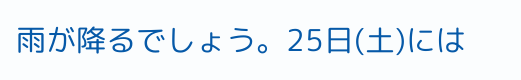雨が降るでしょう。25日(土)には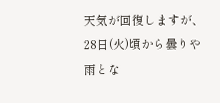天気が回復しますが、28日(火)頃から曇りや雨とな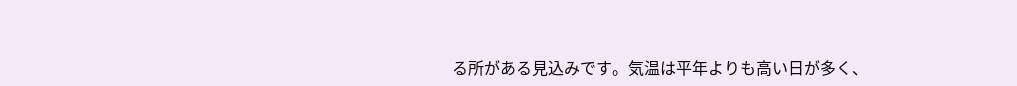る所がある見込みです。気温は平年よりも高い日が多く、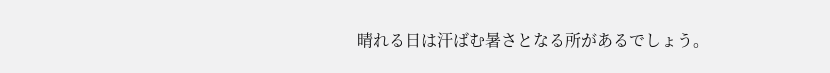晴れる日は汗ばむ暑さとなる所があるでしょう。